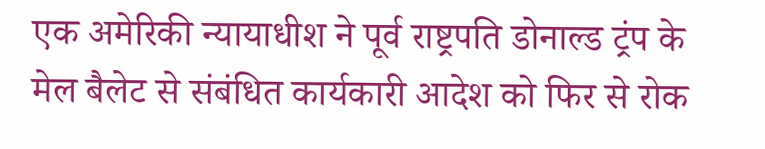एक अमेरिकी न्यायाधीश ने पूर्व राष्ट्रपति डोनाल्ड ट्रंप के मेल बैलेट से संबंधित कार्यकारी आदेश को फिर से रोक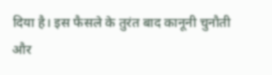दिया है। इस फैसले के तुरंत बाद कानूनी चुनौती और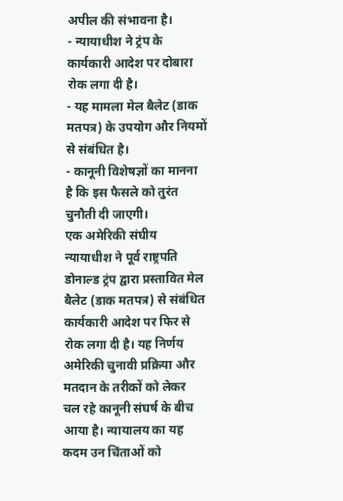अपील की संभावना है।
- न्यायाधीश ने ट्रंप के कार्यकारी आदेश पर दोबारा रोक लगा दी है।
- यह मामला मेल बैलेट (डाक मतपत्र) के उपयोग और नियमों से संबंधित है।
- कानूनी विशेषज्ञों का मानना है कि इस फैसले को तुरंत चुनौती दी जाएगी।
एक अमेरिकी संघीय न्यायाधीश ने पूर्व राष्ट्रपति डोनाल्ड ट्रंप द्वारा प्रस्तावित मेल बैलेट (डाक मतपत्र) से संबंधित कार्यकारी आदेश पर फिर से रोक लगा दी है। यह निर्णय अमेरिकी चुनावी प्रक्रिया और मतदान के तरीकों को लेकर चल रहे कानूनी संघर्ष के बीच आया है। न्यायालय का यह कदम उन चिंताओं को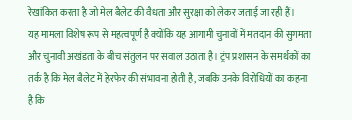रेखांकित करता है जो मेल बैलेट की वैधता और सुरक्षा को लेकर जताई जा रही हैं।
यह मामला विशेष रूप से महत्वपूर्ण है क्योंकि यह आगामी चुनावों में मतदान की सुगमता और चुनावी अखंडता के बीच संतुलन पर सवाल उठाता है। ट्रंप प्रशासन के समर्थकों का तर्क है कि मेल बैलेट में हेरफेर की संभावना होती है, जबकि उनके विरोधियों का कहना है कि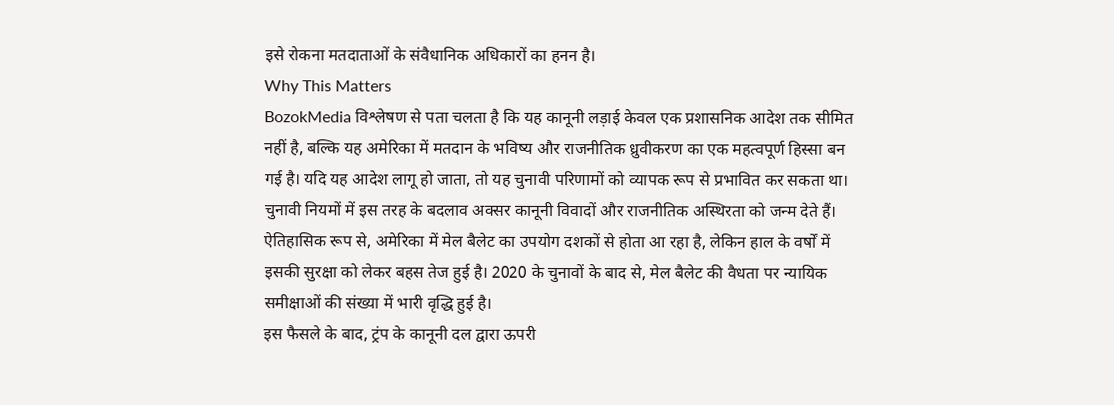इसे रोकना मतदाताओं के संवैधानिक अधिकारों का हनन है।
Why This Matters
BozokMedia विश्लेषण से पता चलता है कि यह कानूनी लड़ाई केवल एक प्रशासनिक आदेश तक सीमित नहीं है, बल्कि यह अमेरिका में मतदान के भविष्य और राजनीतिक ध्रुवीकरण का एक महत्वपूर्ण हिस्सा बन गई है। यदि यह आदेश लागू हो जाता, तो यह चुनावी परिणामों को व्यापक रूप से प्रभावित कर सकता था।
चुनावी नियमों में इस तरह के बदलाव अक्सर कानूनी विवादों और राजनीतिक अस्थिरता को जन्म देते हैं।
ऐतिहासिक रूप से, अमेरिका में मेल बैलेट का उपयोग दशकों से होता आ रहा है, लेकिन हाल के वर्षों में इसकी सुरक्षा को लेकर बहस तेज हुई है। 2020 के चुनावों के बाद से, मेल बैलेट की वैधता पर न्यायिक समीक्षाओं की संख्या में भारी वृद्धि हुई है।
इस फैसले के बाद, ट्रंप के कानूनी दल द्वारा ऊपरी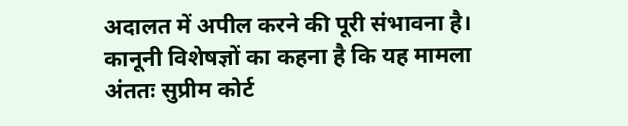अदालत में अपील करने की पूरी संभावना है। कानूनी विशेषज्ञों का कहना है कि यह मामला अंततः सुप्रीम कोर्ट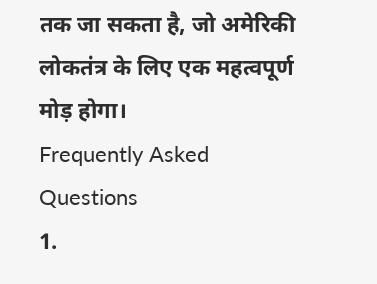तक जा सकता है, जो अमेरिकी लोकतंत्र के लिए एक महत्वपूर्ण मोड़ होगा।
Frequently Asked Questions
1.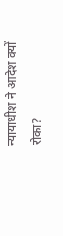न्यायाधीश ने आदेश क्यों रोका?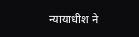न्यायाधीश ने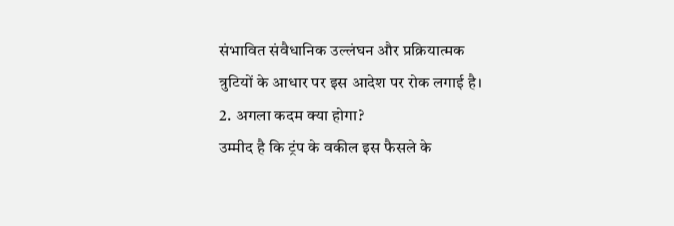संभावित संवैधानिक उल्लंघन और प्रक्रियात्मक त्रुटियों के आधार पर इस आदेश पर रोक लगाई है।
2. अगला कदम क्या होगा?
उम्मीद है कि ट्रंप के वकील इस फैसले के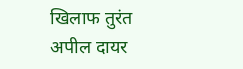खिलाफ तुरंत अपील दायर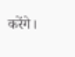करेंगे।